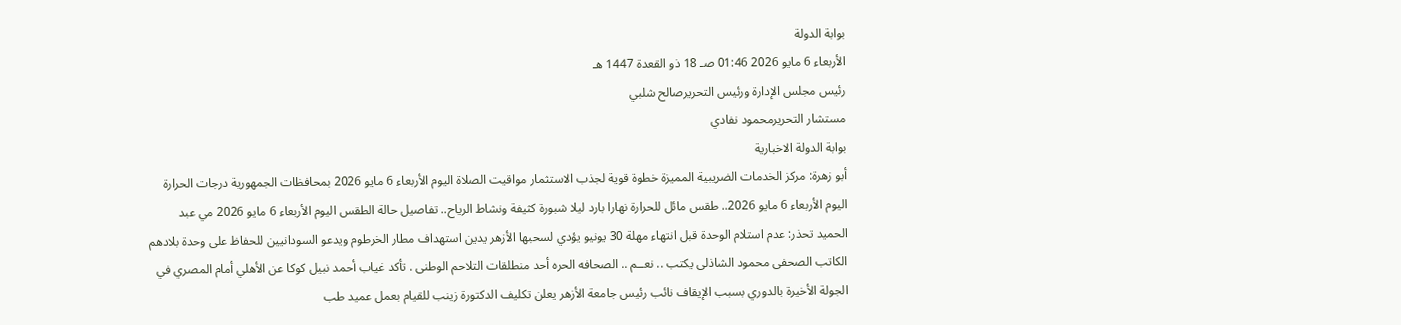بوابة الدولة
الأربعاء 6 مايو 2026 01:46 صـ 18 ذو القعدة 1447 هـ
رئيس مجلس الإدارة ورئيس التحريرصالح شلبي
مستشار التحريرمحمود نفادي
بوابة الدولة الاخبارية
أبو زهرة: مركز الخدمات الضريبية المميزة خطوة قوية لجذب الاستثمار مواقيت الصلاة اليوم الأربعاء 6 مايو 2026 بمحافظات الجمهورية درجات الحرارة اليوم الأربعاء 6 مايو 2026.. طقس مائل للحرارة نهارا بارد ليلا شبورة كثيفة ونشاط الرياح.. تفاصيل حالة الطقس اليوم الأربعاء 6 مايو 2026 مي عبد الحميد تحذر: عدم استلام الوحدة قبل انتهاء مهلة 30 يونيو يؤدي لسحبها الأزهر يدين استهداف مطار الخرطوم ويدعو السودانيين للحفاظ على وحدة بلادهم الكاتب الصحفى محمود الشاذلى يكتب .. نعــم .. الصحافه الحره أحد منطلقات التلاحم الوطنى . تأكد غياب أحمد نبيل كوكا عن الأهلي أمام المصري في الجولة الأخيرة بالدوري بسبب الإيقاف نائب رئيس جامعة الأزهر يعلن تكليف الدكتورة زينب للقيام بعمل عميد طب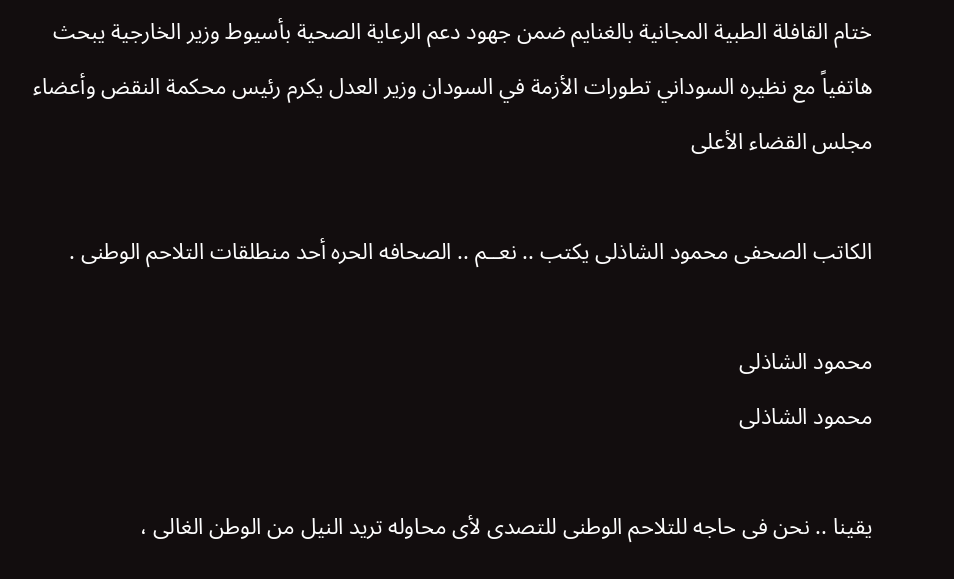ختام القافلة الطبية المجانية بالغنايم ضمن جهود دعم الرعاية الصحية بأسيوط وزير الخارجية يبحث هاتفياً مع نظيره السوداني تطورات الأزمة في السودان وزير العدل يكرم رئيس محكمة النقض وأعضاء مجلس القضاء الأعلى

الكاتب الصحفى محمود الشاذلى يكتب .. نعــم .. الصحافه الحره أحد منطلقات التلاحم الوطنى .

محمود الشاذلى
محمود الشاذلى

يقينا .. نحن فى حاجه للتلاحم الوطنى للتصدى لأى محاوله تريد النيل من الوطن الغالى ،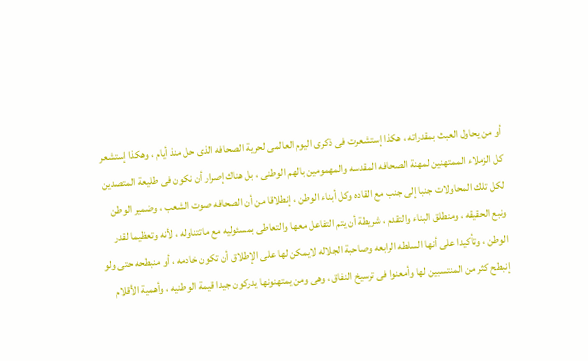أو من يحاول العبث بمقدراته ، هكذا إستشعرت فى ذكرى اليوم العالمى لحرية الصحافه الذى حل منذ أيام ، وهكذا إستشعر كل الزملاء الممتهنين لمهنة الصحافه المقدسه والمهمومين بالهم الوطنى ، بل هناك إصرار أن نكون فى طليعة المتصدين لكل تلك المحاولات جنبا إلى جنب مع القاده وكل أبناء الوطن ، إنطلاقا من أن الصحافه صوت الشعب ، وضمير الوطن ونبع الحقيقه ، ومنطلق البناء والتقدم ، شريطة أن يتم التفاعل معها والتعاطى بمسئوليه مع ماتتناوله ، لأنه وتعظيما لقدر الوطن ، وتأكيدا على أنها السلطه الرابعه وصاحبة الجلاله لايمكن لها على الإطلاق أن تكون خادمه ، أو منبطحه حتى ولو إنبطح كثر من المنتسبين لها وأمعنوا فى ترسيخ النفاق ، وهى ومن يمتهنونها يدركون جيدا قيمة الوطنيه ، وأهمية الأقلام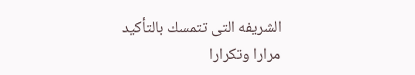الشريفه التى تتمسك بالتأكيد مرارا وتكرارا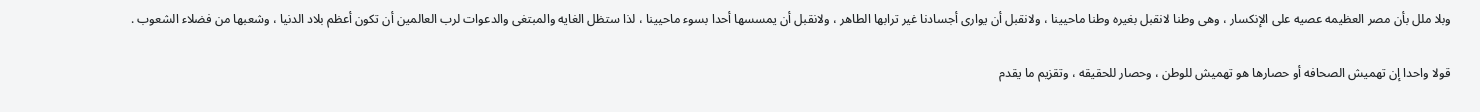وبلا ملل بأن مصر العظيمه عصيه على الإنكسار ، وهى وطنا لانقبل بغيره وطنا ماحيينا ، ولانقبل أن يوارى أجسادنا غير ترابها الطاهر ، ولانقبل أن يمسسها أحدا بسوء ماحيينا ، لذا ستظل الغايه والمبتغى والدعوات لرب العالمين أن تكون أعظم بلاد الدنيا ، وشعبها من فضلاء الشعوب .

قولا واحدا إن تهميش الصحافه أو حصارها هو تهميش للوطن ، وحصار للحقيقه ، وتقزيم ما يقدم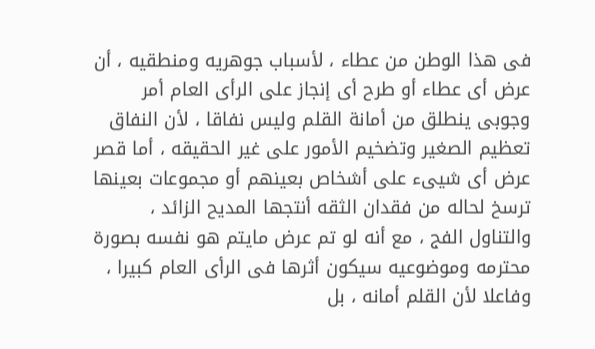فى هذا الوطن من عطاء ، لأسباب جوهريه ومنطقيه ، أن عرض أى عطاء أو طرح أى إنجاز على الرأى العام أمر وجوبى ينطلق من أمانة القلم وليس نفاقا ، لأن النفاق تعظيم الصغير وتضخيم الأمور على غير الحقيقه ، أما قصر عرض أى شيىء على أشخاص بعينهم أو مجموعات بعينها ترسخ لحاله من فقدان الثقه أنتجها المديح الزائد ، والتناول الفج ، مع أنه لو تم عرض مايتم هو نفسه بصورة محترمه وموضوعيه سيكون أثرها فى الرأى العام كبيرا ، وفاعلا لأن القلم أمانه ، بل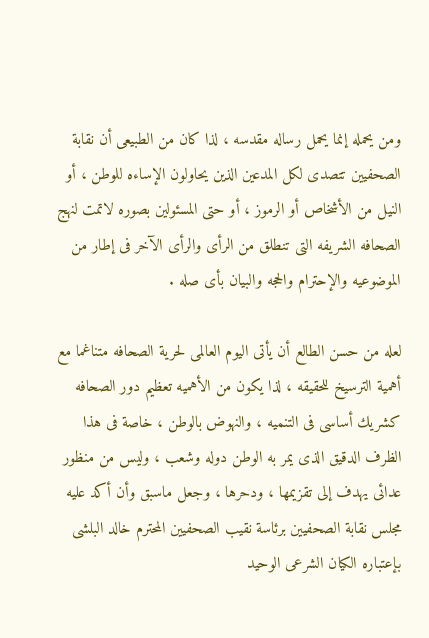ومن يحمله إنما يحمل رساله مقدسه ، لذا كان من الطبيعى أن نقابة الصحفيين تتصدى لكل المدعين الذين يحاولون الإساءه للوطن ، أو النيل من الأشخاص أو الرموز ، أو حتى المسئولين بصوره لاتمت لنهج الصحافه الشريفه التى تنطلق من الرأى والرأى الآخر فى إطار من الموضوعيه والإحترام والحجه والبيان بأى صله .

لعله من حسن الطالع أن يأتى اليوم العالمى لحرية الصحافه متناغما مع أهمية الترسيخ للحقيقه ، لذا يكون من الأهميه تعظيم دور الصحافه كشريك أساسى فى التنميه ، والنهوض بالوطن ، خاصة فى هذا الظرف الدقيق الذى يمر به الوطن دوله وشعب ، وليس من منظور عدائى يهدف إلى تقزيمها ، ودحرها ، وجعل ماسبق وأن أكد عليه مجلس نقابة الصحفيين برئاسة نقيب الصحفيين المحترم خالد البلشى بإعتباره الكيان الشرعى الوحيد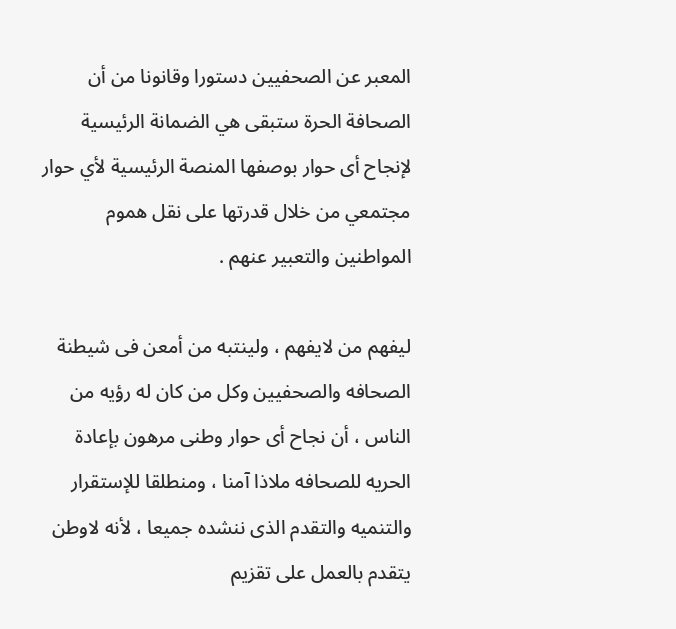المعبر عن الصحفيين دستورا وقانونا من أن الصحافة الحرة ستبقى هي الضمانة الرئيسية لإنجاح أى حوار بوصفها المنصة الرئيسية لأي حوار مجتمعي من خلال قدرتها على نقل هموم المواطنين والتعبير عنهم .

ليفهم من لايفهم ، ولينتبه من أمعن فى شيطنة الصحافه والصحفيين وكل من كان له رؤيه من الناس ، أن نجاح أى حوار وطنى مرهون بإعادة الحريه للصحافه ملاذا آمنا ، ومنطلقا للإستقرار والتنميه والتقدم الذى ننشده جميعا ، لأنه لاوطن يتقدم بالعمل على تقزيم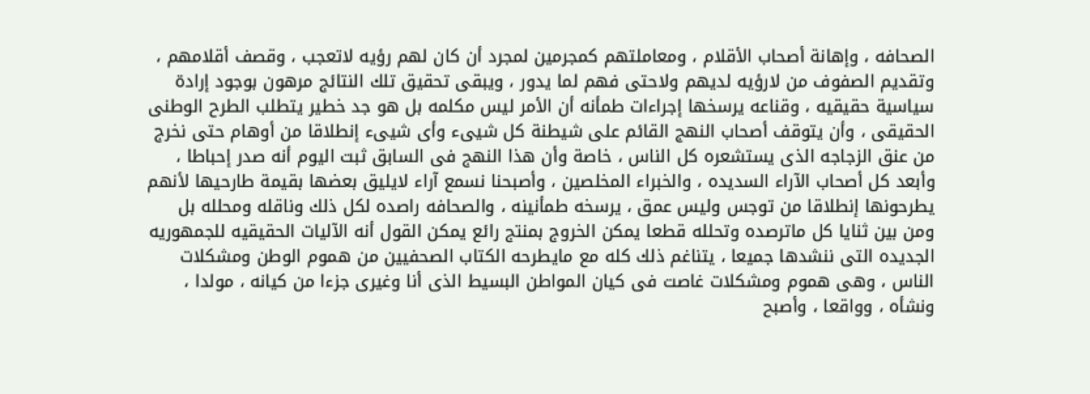الصحافه ، وإهانة أصحاب الأقلام ، ومعاملتهم كمجرمين لمجرد أن كان لهم رؤيه لاتعجب ، وقصف أقلامهم ، وتقديم الصفوف من لارؤيه لديهم ولاحتى فهم لما يدور ، ويبقى تحقيق تلك النتائج مرهون بوجود إرادة سياسية حقيقيه ، وقناعه يرسخها إجراءات طمأنه أن الأمر ليس مكلمه بل هو جد خطير يتطلب الطرح الوطنى الحقيقى ، وأن يتوقف أصحاب النهج القائم على شيطنة كل شيىء وأى شيىء إنطلاقا من أوهام حتى نخرج من عنق الزجاجه الذى يستشعره كل الناس ، خاصة وأن هذا النهج فى السابق ثبت اليوم أنه صدر إحباطا ، وأبعد كل أصحاب الآراء السديده ، والخبراء المخلصين ، وأصبحنا نسمع آراء لايليق بعضها بقيمة طارحيها لأنهم يطرحونها إنطلاقا من توجس وليس عمق ، يرسخه طمأنينه ، والصحافه راصده لكل ذلك وناقله ومحلله بل ومن بين ثنايا كل ماترصده وتحلله قطعا يمكن الخروج بمنتج رائع يمكن القول أنه الآليات الحقيقيه للجمهوريه الجديده التى ننشدها جميعا ، يتناغم ذلك كله مع مايطرحه الكتاب الصحفيين من هموم الوطن ومشكلات الناس ، وهى هموم ومشكلات غاصت فى كيان المواطن البسيط الذى أنا وغيرى جزءا من كيانه ، مولدا ، ونشأه ، وواقعا ، وأصبح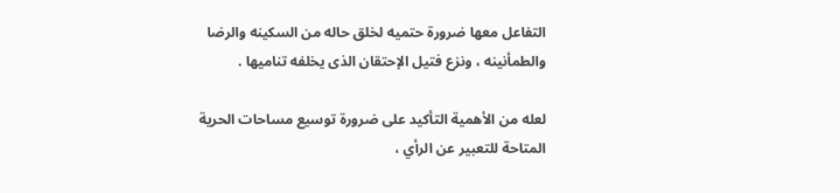التفاعل معها ضرورة حتميه لخلق حاله من السكينه والرضا والطمأنينه ، ونزع فتيل الإحتقان الذى يخلفه تناميها .

لعله من الأهمية التأكيد على ضرورة توسيع مساحات الحرية المتاحة للتعبير عن الرأي ،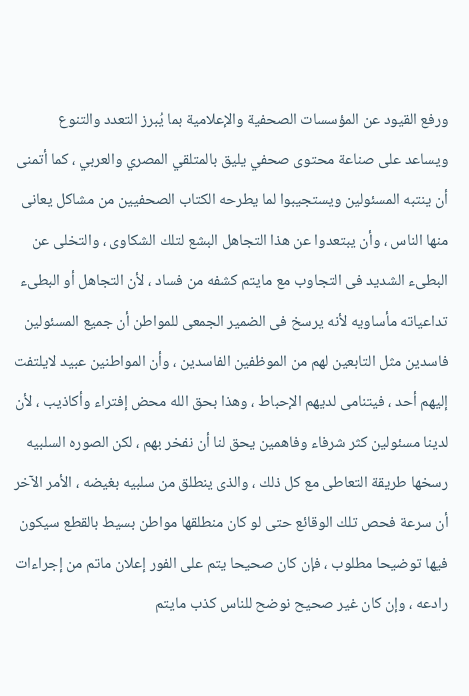ورفع القيود عن المؤسسات الصحفية والإعلامية بما يُبرز التعدد والتنوع ويساعد على صناعة محتوى صحفي يليق بالمتلقي المصري والعربي ، كما أتمنى أن ينتبه المسئولين ويستجيبوا لما يطرحه الكتاب الصحفيين من مشاكل يعانى منها الناس ، وأن يبتعدوا عن هذا التجاهل البشع لتلك الشكاوى ، والتخلى عن البطىء الشديد فى التجاوب مع مايتم كشفه من فساد ، لأن التجاهل أو البطىء تداعياته مأساويه لأنه يرسخ فى الضمير الجمعى للمواطن أن جميع المسئولين فاسدين مثل التابعين لهم من الموظفين الفاسدين ، وأن المواطنين عبيد لايلتفت إليهم أحد ، فيتنامى لديهم الإحباط ، وهذا بحق الله محض إفتراء وأكاذيب ، لأن لدينا مسئولين كثر شرفاء وفاهمين يحق لنا أن نفخر بهم ، لكن الصوره السلبيه رسخها طريقة التعاطى مع كل ذلك ، والذى ينطلق من سلبيه بغيضه ، الأمر الآخر أن سرعة فحص تلك الوقائع حتى لو كان منطلقها مواطن بسيط بالقطع سيكون فيها توضيحا مطلوب ، فإن كان صحيحا يتم على الفور إعلان ماتم من إجراءات رادعه ، وإن كان غير صحيح نوضح للناس كذب مايتم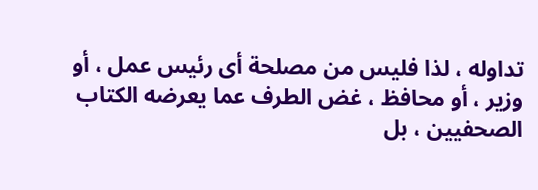تداوله ، لذا فليس من مصلحة أى رئيس عمل ، أو وزير ، أو محافظ ، غض الطرف عما يعرضه الكتاب الصحفيين ، بل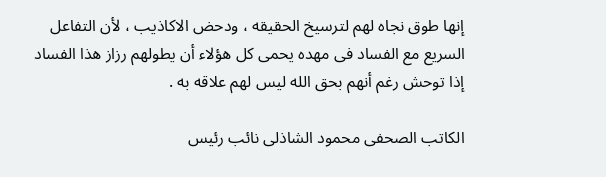إنها طوق نجاه لهم لترسيخ الحقيقه ، ودحض الاكاذيب ، لأن التفاعل السريع مع الفساد فى مهده يحمى كل هؤلاء أن يطولهم رزاز هذا الفساد إذا توحش رغم أنهم بحق الله ليس لهم علاقه به .

الكاتب الصحفى محمود الشاذلى نائب رئيس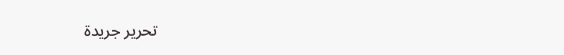تحرير جريدة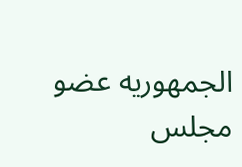الجمهوريه عضو مجلس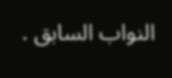النواب السابق .